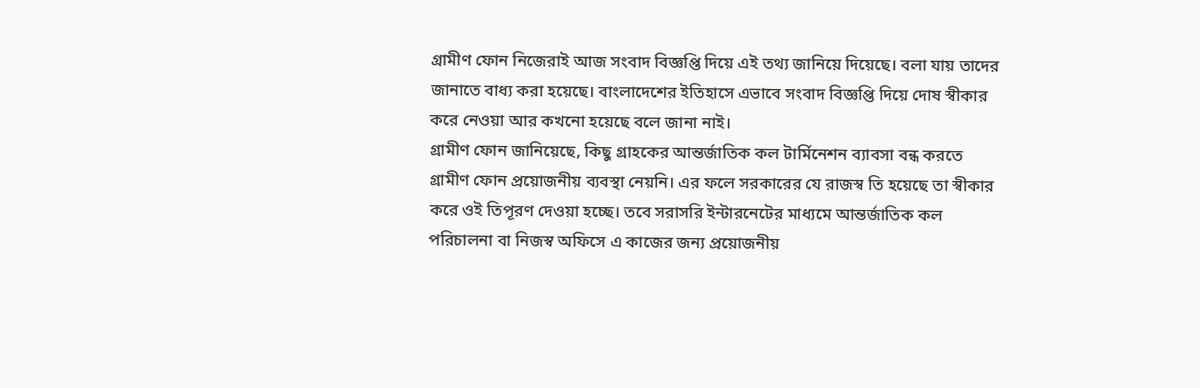গ্রামীণ ফোন নিজেরাই আজ সংবাদ বিজ্ঞপ্তি দিয়ে এই তথ্য জানিয়ে দিয়েছে। বলা যায় তাদের জানাতে বাধ্য করা হয়েছে। বাংলাদেশের ইতিহাসে এভাবে সংবাদ বিজ্ঞপ্তি দিয়ে দোষ স্বীকার করে নেওয়া আর কখনো হয়েছে বলে জানা নাই।
গ্রামীণ ফোন জানিয়েছে, কিছু গ্রাহকের আন্তর্জাতিক কল টার্মিনেশন ব্যাবসা বন্ধ করতে গ্রামীণ ফোন প্রয়োজনীয় ব্যবস্থা নেয়নি। এর ফলে সরকারের যে রাজস্ব তি হয়েছে তা স্বীকার করে ওই তিপূরণ দেওয়া হচ্ছে। তবে সরাসরি ইন্টারনেটের মাধ্যমে আন্তর্জাতিক কল পরিচালনা বা নিজস্ব অফিসে এ কাজের জন্য প্রয়োজনীয়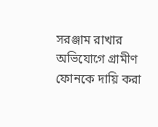সরঞ্জাম রাখার অভিযোগে গ্রামীণ ফোনকে দায়ি করা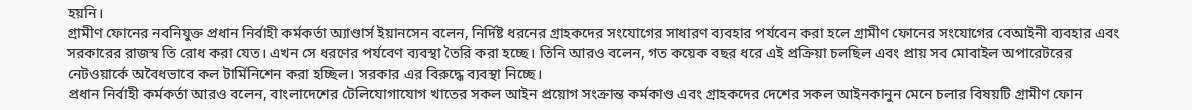হয়নি।
গ্রামীণ ফোনের নবনিযুক্ত প্রধান নির্বাহী কর্মকর্তা অ্যাণ্ডার্স ইয়ানসেন বলেন, নির্দিষ্ট ধরনের গ্রাহকদের সংযোগের সাধারণ ব্যবহার পর্যবেন করা হলে গ্রামীণ ফোনের সংযোগের বেআইনী ব্যবহার এবং সরকারের রাজস্ব তি রোধ করা যেত। এখন সে ধরণের পর্যবেণ ব্যবস্থা তৈরি করা হচ্ছে। তিনি আরও বলেন, গত কয়েক বছর ধরে এই প্রক্রিয়া চলছিল এবং প্রায় সব মোবাইল অপারেটরের নেটওয়ার্কে অবৈধভাবে কল টার্মিনিশেন করা হচ্ছিল। সরকার এর বিরুদ্ধে ব্যবস্থা নিচ্ছে।
প্রধান নির্বাহী কর্মকর্তা আরও বলেন, বাংলাদেশের টেলিযোগাযোগ খাতের সকল আইন প্রয়োগ সংক্রান্ত কর্মকাণ্ড এবং গ্রাহকদের দেশের সকল আইনকানুন মেনে চলার বিষয়টি গ্রামীণ ফোন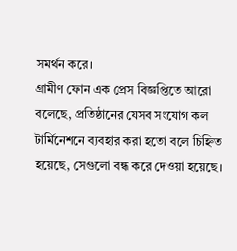সমর্থন করে।
গ্রামীণ ফোন এক প্রেস বিজ্ঞপ্তিতে আরো বলেছে, প্রতিষ্ঠানের যেসব সংযোগ কল টার্মিনেশনে ব্যবহার করা হতো বলে চিহ্নিত হয়েছে, সেগুলো বন্ধ করে দেওয়া হয়েছে।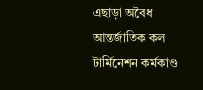এছাড়া অবৈধ আন্তর্জাতিক কল টার্মিনেশন কর্মকাণ্ড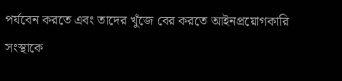পর্যবেন করতে এবং তাদের খুঁজে বের করতে আইনপ্রয়োগকারি সংস্থাকে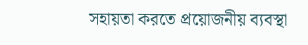সহায়তা করতে প্রয়োজনীয় ব্যবস্থা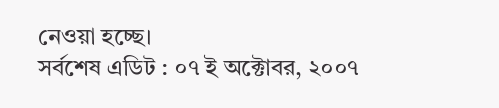নেওয়া হচ্ছে।
সর্বশেষ এডিট : ০৭ ই অক্টোবর, ২০০৭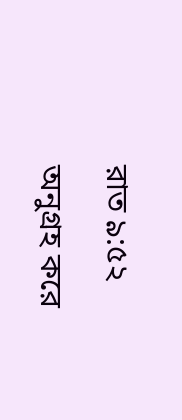রাত ৯:৫২

অনুগ্রহ করে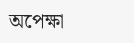অপেক্ষা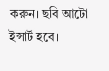করুন। ছবি আটো ইন্সার্ট হবে।